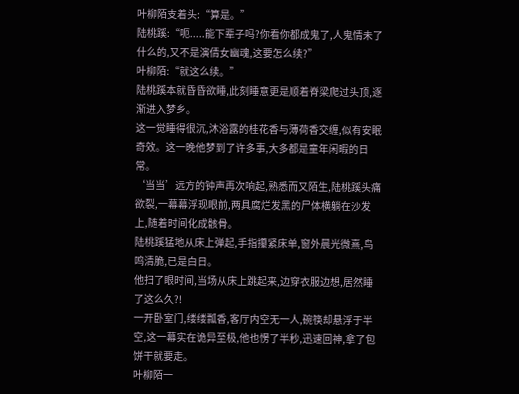叶柳陌支着头:“算是。”
陆桃蹊:“呃.....能下辈子吗?你看你都成鬼了,人鬼情未了什么的,又不是演倩女幽魂,这要怎么续?”
叶柳陌:“就这么续。”
陆桃蹊本就昏昏欲睡,此刻睡意更是顺着脊梁爬过头顶,逐渐进入梦乡。
这一觉睡得很沉,沐浴露的桂花香与薄荷香交缠,似有安眠奇效。这一晚他梦到了许多事,大多都是童年闲暇的日常。
‘当当’远方的钟声再次响起,熟悉而又陌生,陆桃蹊头痛欲裂,一幕幕浮现眼前,两具腐烂发黑的尸体横躺在沙发上,随着时间化成骸骨。
陆桃蹊猛地从床上弹起,手指攥紧床单,窗外晨光微熹,鸟鸣清脆,已是白日。
他扫了眼时间,当场从床上跳起来,边穿衣服边想,居然睡了这么久?!
一开卧室门,缕缕瓢香,客厅内空无一人,碗筷却悬浮于半空,这一幕实在诡异至极,他也愣了半秒,迅速回神,拿了包饼干就要走。
叶柳陌一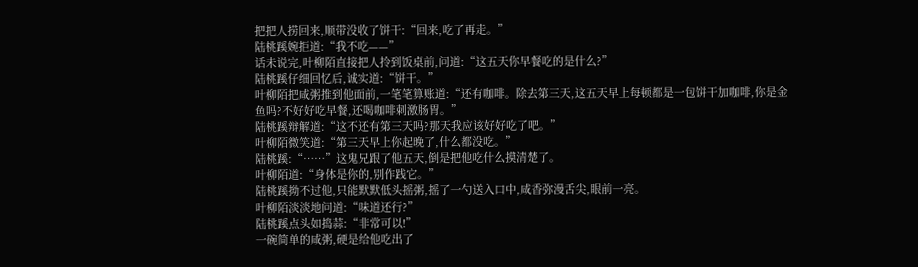把把人捞回来,顺带没收了饼干:“回来,吃了再走。”
陆桃蹊婉拒道:“我不吃——”
话未说完,叶柳陌直接把人拎到饭桌前,问道:“这五天你早餐吃的是什么?”
陆桃蹊仔细回忆后,诚实道:“饼干。”
叶柳陌把咸粥推到他面前,一笔笔算账道:“还有咖啡。除去第三天,这五天早上每顿都是一包饼干加咖啡,你是金鱼吗?不好好吃早餐,还喝咖啡刺激肠胃。”
陆桃蹊辩解道:“这不还有第三天吗?那天我应该好好吃了吧。”
叶柳陌微笑道:“第三天早上你起晚了,什么都没吃。”
陆桃蹊:“……”这鬼兄跟了他五天,倒是把他吃什么摸清楚了。
叶柳陌道:“身体是你的,别作践它。”
陆桃蹊拗不过他,只能默默低头摇粥,摇了一勺送入口中,咸香弥漫舌尖,眼前一亮。
叶柳陌淡淡地问道:“味道还行?”
陆桃蹊点头如捣蒜:“非常可以!”
一碗简单的咸粥,硬是给他吃出了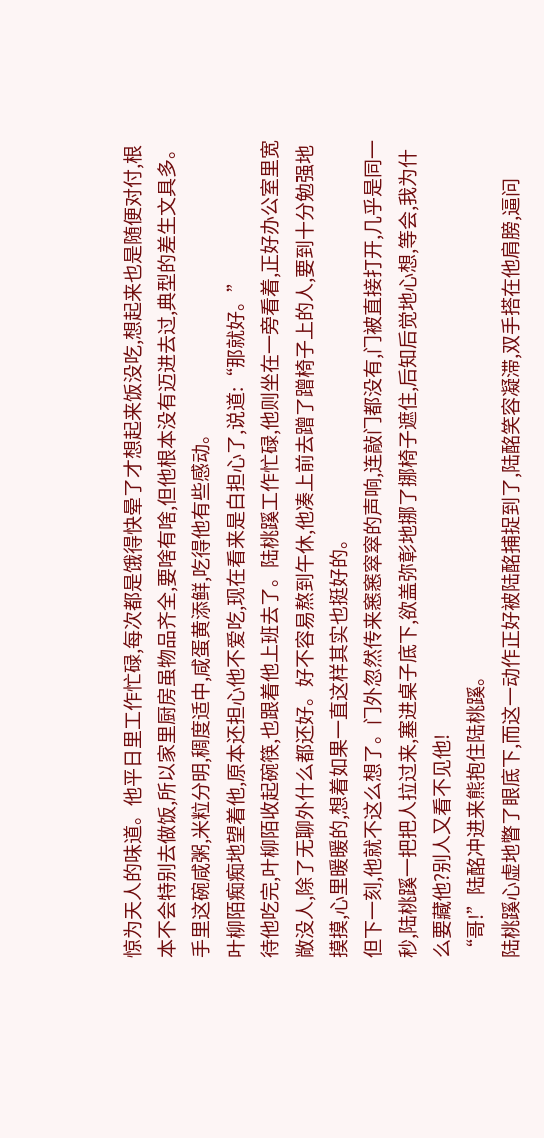惊为天人的味道。他平日里工作忙碌,每次都是饿得快晕了才想起来饭没吃,想起来也是随便对付,根本不会特别去做饭,所以家里厨房虽物品齐全,要啥有啥,但他根本没有迈进去过,典型的差生文具多。手里这碗咸粥,米粒分明,稠度适中,咸蛋黄添鲜,吃得他有些感动。
叶柳陌痴痴地望着他,原本还担心他不爱吃,现在看来是白担心了,说道:“那就好。”
待他吃完,叶柳陌收起碗筷,也跟着他上班去了。陆桃蹊工作忙碌,他则坐在一旁看着,正好办公室里宽敞没人,除了无聊外什么都还好。好不容易熬到午休,他凑上前去蹭了蹭椅子上的人,要到十分勉强地摸摸,心里暖暖的,想着如果一直这样其实也挺好的。
但下一刻,他就不这么想了。门外忽然传来窸窸窣窣的声响,连敲门都没有,门被直接打开,几乎是同一秒,陆桃蹊一把把人拉过来,塞进桌子底下,欲盖弥彰地挪了挪椅子遮住,后知后觉地心想,等会,我为什么要藏他?别人又看不见他!
“哥!”陆酩冲进来熊抱住陆桃蹊。
陆桃蹊心虚地瞥了眼底下,而这一动作正好被陆酩捕捉到了,陆酩笑容凝滞,双手搭在他肩膀,逼问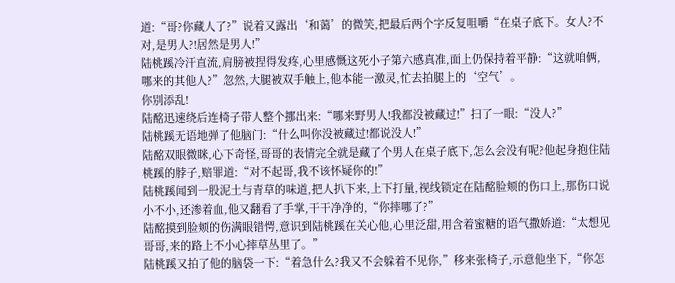道:“哥?你藏人了?”说着又露出‘和蔼’的微笑,把最后两个字反复咀嚼“在桌子底下。女人?不对,是男人?!居然是男人!”
陆桃蹊冷汗直流,肩膀被捏得发疼,心里感慨这死小子第六感真准,面上仍保持着平静:“这就咱俩,哪来的其他人?”忽然,大腿被双手触上,他本能一激灵,忙去拍腿上的‘空气’。
你别添乱!
陆酩迅速绕后连椅子带人整个挪出来:“哪来野男人!我都没被藏过!”扫了一眼:“没人?”
陆桃蹊无语地弹了他脑门:“什么叫你没被藏过!都说没人!”
陆酩双眼微眯,心下奇怪,哥哥的表情完全就是藏了个男人在桌子底下,怎么会没有呢?他起身抱住陆桃蹊的脖子,赔罪道:“对不起哥,我不该怀疑你的!”
陆桃蹊闻到一股泥土与青草的味道,把人扒下来,上下打量,视线锁定在陆酩脸颊的伤口上,那伤口说小不小,还渗着血,他又翻看了手掌,干干净净的,“你摔哪了?”
陆酩摸到脸颊的伤满眼错愕,意识到陆桃蹊在关心他,心里泛甜,用含着蜜糖的语气撒娇道:“太想见哥哥,来的路上不小心摔草丛里了。”
陆桃蹊又拍了他的脑袋一下:“着急什么?我又不会躲着不见你,”移来张椅子,示意他坐下,“你怎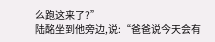么跑这来了?”
陆酩坐到他旁边,说:“爸爸说今天会有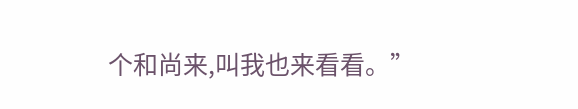个和尚来,叫我也来看看。”